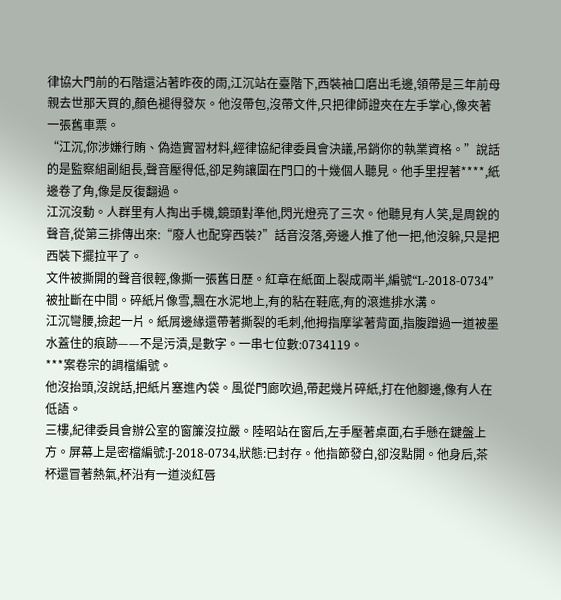律協大門前的石階還沾著昨夜的雨,江沉站在臺階下,西裝袖口磨出毛邊,領帶是三年前母親去世那天買的,顏色褪得發灰。他沒帶包,沒帶文件,只把律師證夾在左手掌心,像夾著一張舊車票。
“江沉,你涉嫌行賄、偽造實習材料,經律協紀律委員會決議,吊銷你的執業資格。”說話的是監察組副組長,聲音壓得低,卻足夠讓圍在門口的十幾個人聽見。他手里捏著****,紙邊卷了角,像是反復翻過。
江沉沒動。人群里有人掏出手機,鏡頭對準他,閃光燈亮了三次。他聽見有人笑,是周銳的聲音,從第三排傳出來:“廢人也配穿西裝?”話音沒落,旁邊人推了他一把,他沒躲,只是把西裝下擺拉平了。
文件被撕開的聲音很輕,像撕一張舊日歷。紅章在紙面上裂成兩半,編號“L-2018-0734”被扯斷在中間。碎紙片像雪,飄在水泥地上,有的粘在鞋底,有的滾進排水溝。
江沉彎腰,撿起一片。紙屑邊緣還帶著撕裂的毛刺,他拇指摩挲著背面,指腹蹭過一道被墨水蓋住的痕跡——不是污漬,是數字。一串七位數:0734119。
***案卷宗的調檔編號。
他沒抬頭,沒說話,把紙片塞進內袋。風從門廊吹過,帶起幾片碎紙,打在他腳邊,像有人在低語。
三樓,紀律委員會辦公室的窗簾沒拉嚴。陸昭站在窗后,左手壓著桌面,右手懸在鍵盤上方。屏幕上是密檔編號:J-2018-0734,狀態:已封存。他指節發白,卻沒點開。他身后,茶杯還冒著熱氣,杯沿有一道淡紅唇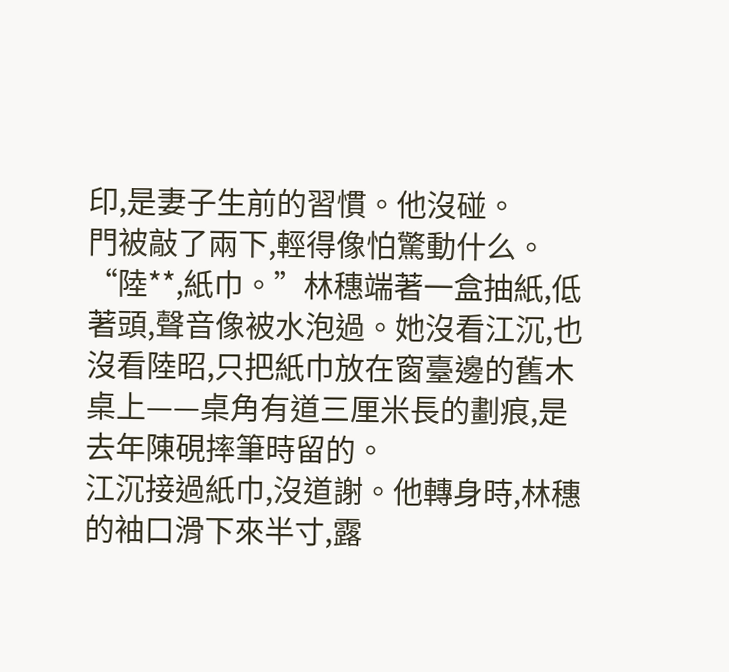印,是妻子生前的習慣。他沒碰。
門被敲了兩下,輕得像怕驚動什么。
“陸**,紙巾。”林穗端著一盒抽紙,低著頭,聲音像被水泡過。她沒看江沉,也沒看陸昭,只把紙巾放在窗臺邊的舊木桌上——桌角有道三厘米長的劃痕,是去年陳硯摔筆時留的。
江沉接過紙巾,沒道謝。他轉身時,林穗的袖口滑下來半寸,露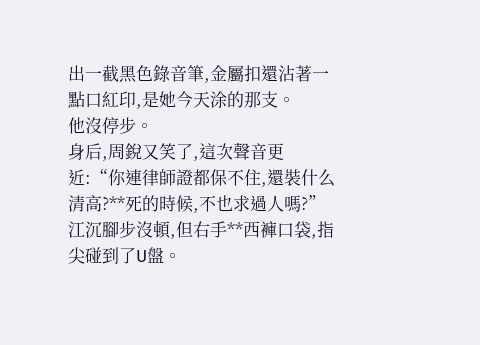出一截黑色錄音筆,金屬扣還沾著一點口紅印,是她今天涂的那支。
他沒停步。
身后,周銳又笑了,這次聲音更近:“你連律師證都保不住,還裝什么清高?**死的時候,不也求過人嗎?”
江沉腳步沒頓,但右手**西褲口袋,指尖碰到了U盤。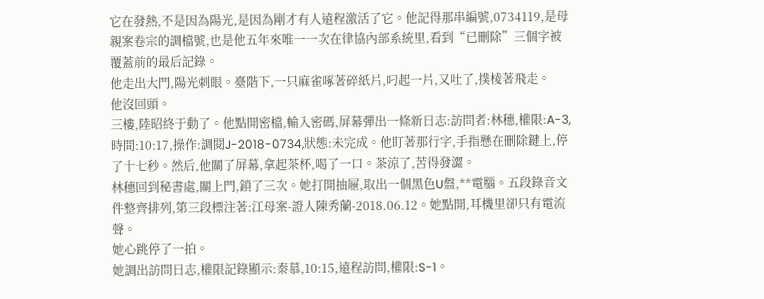它在發熱,不是因為陽光,是因為剛才有人遠程激活了它。他記得那串編號,0734119,是母親案卷宗的調檔號,也是他五年來唯一一次在律協內部系統里,看到“已刪除”三個字被覆蓋前的最后記錄。
他走出大門,陽光刺眼。臺階下,一只麻雀啄著碎紙片,叼起一片,又吐了,撲棱著飛走。
他沒回頭。
三樓,陸昭終于動了。他點開密檔,輸入密碼,屏幕彈出一條新日志:訪問者:林穗,權限:A-3,時間:10:17,操作:調閱J-2018-0734,狀態:未完成。他盯著那行字,手指懸在刪除鍵上,停了十七秒。然后,他關了屏幕,拿起茶杯,喝了一口。茶涼了,苦得發澀。
林穗回到秘書處,關上門,鎖了三次。她打開抽屜,取出一個黑色U盤,**電腦。五段錄音文件整齊排列,第三段標注著:江母案-證人陳秀蘭-2018.06.12。她點開,耳機里卻只有電流聲。
她心跳停了一拍。
她調出訪問日志,權限記錄顯示:秦慕,10:15,遠程訪問,權限:S-1。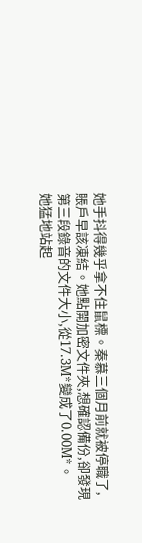她手抖得幾乎拿不住鼠標。秦慕三個月前就被停職了,賬戶早該凍結。她點開加密文件夾,想確認備份,卻發現第三段錄音的文件大小,從17.3M*變成了0.00M*。
她猛地站起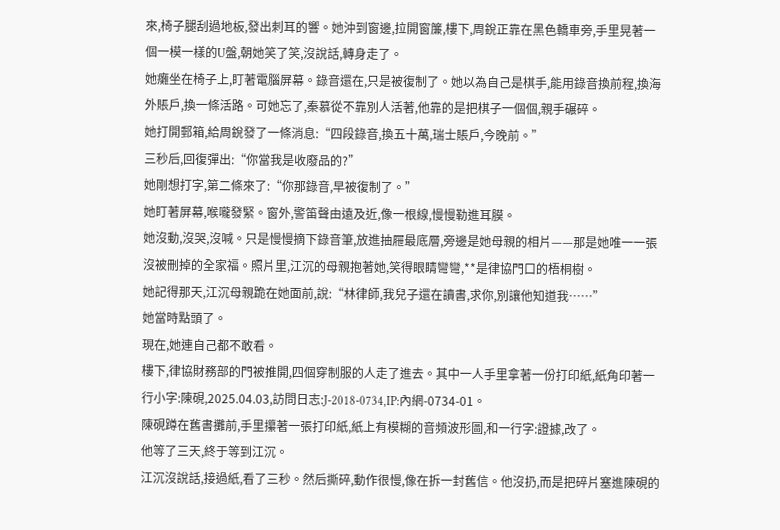來,椅子腿刮過地板,發出刺耳的響。她沖到窗邊,拉開窗簾,樓下,周銳正靠在黑色轎車旁,手里晃著一個一模一樣的U盤,朝她笑了笑,沒說話,轉身走了。
她癱坐在椅子上,盯著電腦屏幕。錄音還在,只是被復制了。她以為自己是棋手,能用錄音換前程,換海外賬戶,換一條活路。可她忘了,秦慕從不靠別人活著,他靠的是把棋子一個個,親手碾碎。
她打開郵箱,給周銳發了一條消息:“四段錄音,換五十萬,瑞士賬戶,今晚前。”
三秒后,回復彈出:“你當我是收廢品的?”
她剛想打字,第二條來了:“你那錄音,早被復制了。”
她盯著屏幕,喉嚨發緊。窗外,警笛聲由遠及近,像一根線,慢慢勒進耳膜。
她沒動,沒哭,沒喊。只是慢慢摘下錄音筆,放進抽屜最底層,旁邊是她母親的相片——那是她唯一一張沒被刪掉的全家福。照片里,江沉的母親抱著她,笑得眼睛彎彎,**是律協門口的梧桐樹。
她記得那天,江沉母親跪在她面前,說:“林律師,我兒子還在讀書,求你,別讓他知道我……”
她當時點頭了。
現在,她連自己都不敢看。
樓下,律協財務部的門被推開,四個穿制服的人走了進去。其中一人手里拿著一份打印紙,紙角印著一行小字:陳硯,2025.04.03,訪問日志:J-2018-0734,IP:內網-0734-01。
陳硯蹲在舊書攤前,手里攥著一張打印紙,紙上有模糊的音頻波形圖,和一行字:證據,改了。
他等了三天,終于等到江沉。
江沉沒說話,接過紙,看了三秒。然后撕碎,動作很慢,像在拆一封舊信。他沒扔,而是把碎片塞進陳硯的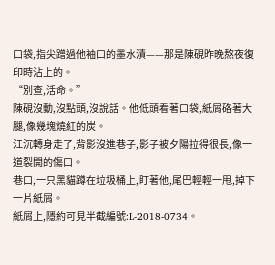口袋,指尖蹭過他袖口的墨水漬——那是陳硯昨晚熬夜復印時沾上的。
“別查,活命。”
陳硯沒動,沒點頭,沒說話。他低頭看著口袋,紙屑硌著大腿,像幾塊燒紅的炭。
江沉轉身走了,背影沒進巷子,影子被夕陽拉得很長,像一道裂開的傷口。
巷口,一只黑貓蹲在垃圾桶上,盯著他,尾巴輕輕一甩,掉下一片紙屑。
紙屑上,隱約可見半截編號:L-2018-0734。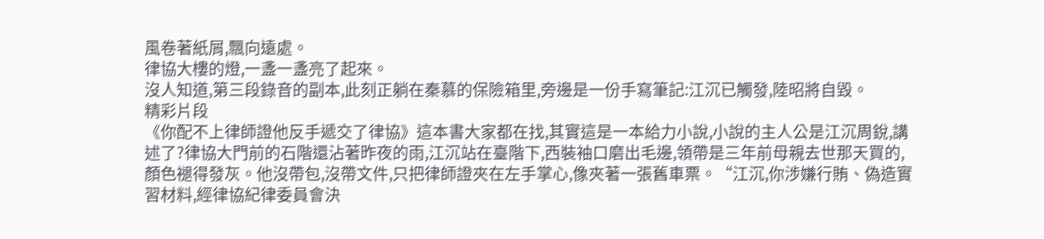風卷著紙屑,飄向遠處。
律協大樓的燈,一盞一盞亮了起來。
沒人知道,第三段錄音的副本,此刻正躺在秦慕的保險箱里,旁邊是一份手寫筆記:江沉已觸發,陸昭將自毀。
精彩片段
《你配不上律師證他反手遞交了律協》這本書大家都在找,其實這是一本給力小說,小說的主人公是江沉周銳,講述了?律協大門前的石階還沾著昨夜的雨,江沉站在臺階下,西裝袖口磨出毛邊,領帶是三年前母親去世那天買的,顏色褪得發灰。他沒帶包,沒帶文件,只把律師證夾在左手掌心,像夾著一張舊車票。“江沉,你涉嫌行賄、偽造實習材料,經律協紀律委員會決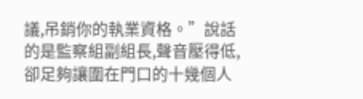議,吊銷你的執業資格。”說話的是監察組副組長,聲音壓得低,卻足夠讓圍在門口的十幾個人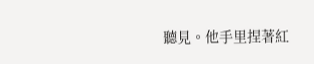聽見。他手里捏著紅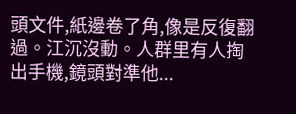頭文件,紙邊卷了角,像是反復翻過。江沉沒動。人群里有人掏出手機,鏡頭對準他...